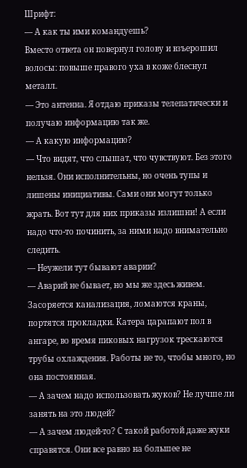Шрифт:
— А как ты ими командуешь?
Вместо ответа он повернул голову и взъерошил волосы: повыше правого уха в коже блеснул металл.
— Это антенна. Я отдаю приказы телепатически и получаю информацию так же.
— А какую информацию?
— Что видят, что слышат, что чувствуют. Без этого нельзя. Они исполнительны, но очень тупы и лишены инициативы. Сами они могут только жрать. Вот тут для них приказы излишни! А если надо что-то починить, за ними надо внимательно следить.
— Неужели тут бывают аварии?
— Аварий не бывает, но мы же здесь живем. Засоряется канализация, ломаются краны, портятся прокладки. Катера царапают пол в ангаре, во время пиковых нагрузок трескаются трубы охлаждения. Работы не то, чтобы много, но она постоянная.
— А зачем надо использовать жуков? Не лучше ли занять на это людей?
— А зачем людей-то? С такой работой даже жуки справятся. Они все равно на большее не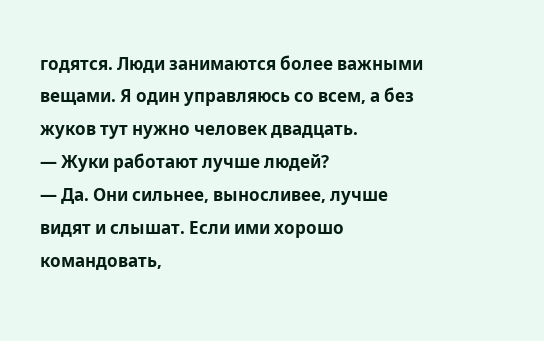годятся. Люди занимаются более важными вещами. Я один управляюсь со всем, а без жуков тут нужно человек двадцать.
— Жуки работают лучше людей?
— Да. Они сильнее, выносливее, лучше видят и слышат. Если ими хорошо командовать,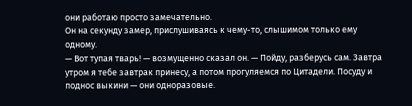они работаю просто замечательно.
Он на секунду замер, прислушиваясь к чему-то, слышимом только ему одному.
— Вот тупая тварь! — возмущенно сказал он. — Пойду, разберусь сам. Завтра утром я тебе завтрак принесу, а потом прогуляемся по Цитадели. Посуду и поднос выкини — они одноразовые.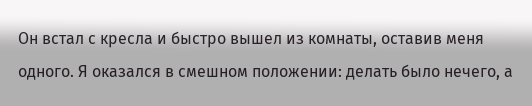Он встал с кресла и быстро вышел из комнаты, оставив меня одного. Я оказался в смешном положении: делать было нечего, а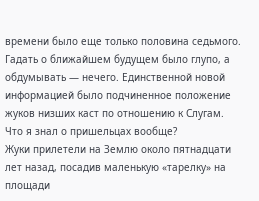времени было еще только половина седьмого. Гадать о ближайшем будущем было глупо, а обдумывать — нечего. Единственной новой информацией было подчиненное положение жуков низших каст по отношению к Слугам. Что я знал о пришельцах вообще?
Жуки прилетели на Землю около пятнадцати лет назад, посадив маленькую «тарелку» на площади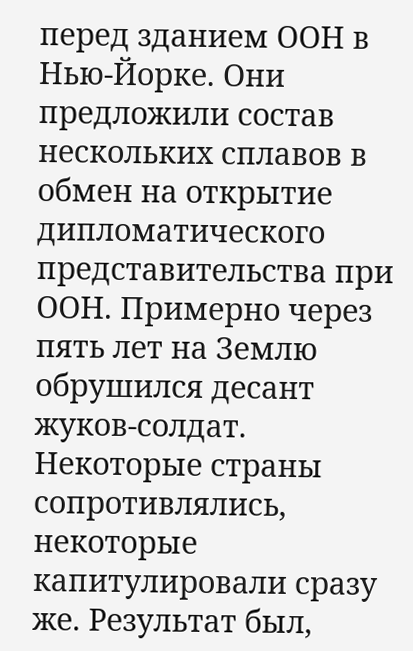перед зданием ООН в Нью-Йорке. Они предложили состав нескольких сплавов в обмен на открытие дипломатического представительства при ООН. Примерно через пять лет на Землю обрушился десант жуков-солдат. Некоторые страны сопротивлялись, некоторые капитулировали сразу же. Результат был,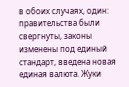в обоих случаях, один: правительства были свергнуты, законы изменены под единый стандарт, введена новая единая валюта. Жуки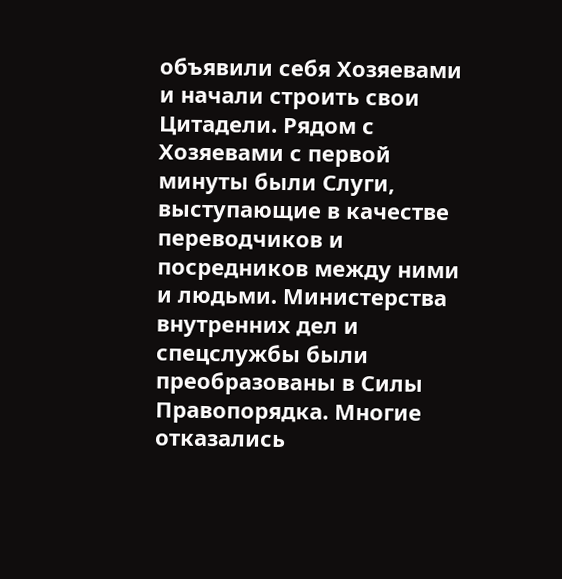объявили себя Хозяевами и начали строить свои Цитадели. Рядом с Хозяевами с первой минуты были Слуги, выступающие в качестве переводчиков и посредников между ними и людьми. Министерства внутренних дел и спецслужбы были преобразованы в Силы Правопорядка. Многие отказались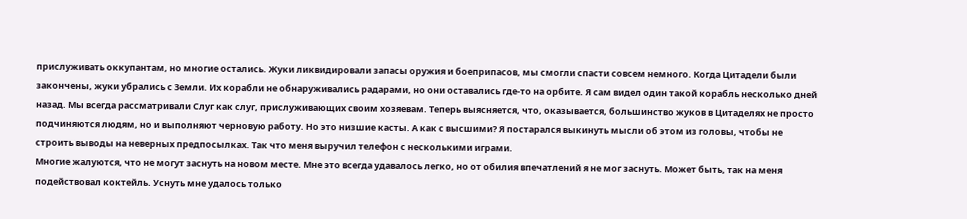прислуживать оккупантам, но многие остались. Жуки ликвидировали запасы оружия и боеприпасов, мы смогли спасти совсем немного. Когда Цитадели были закончены, жуки убрались с Земли. Их корабли не обнаруживались радарами, но они оставались где-то на орбите. Я сам видел один такой корабль несколько дней назад. Мы всегда рассматривали Слуг как слуг, прислуживающих своим хозяевам. Теперь выясняется, что, оказывается, большинство жуков в Цитаделях не просто подчиняются людям, но и выполняют черновую работу. Но это низшие касты. А как с высшими? Я постарался выкинуть мысли об этом из головы, чтобы не строить выводы на неверных предпосылках. Так что меня выручил телефон с несколькими играми.
Многие жалуются, что не могут заснуть на новом месте. Мне это всегда удавалось легко, но от обилия впечатлений я не мог заснуть. Может быть, так на меня подействовал коктейль. Уснуть мне удалось только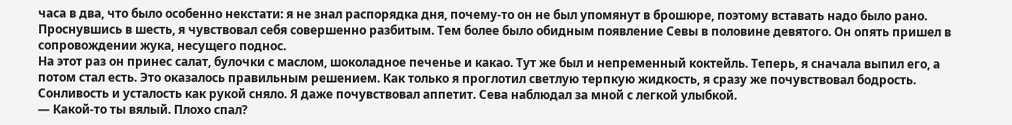часа в два, что было особенно некстати: я не знал распорядка дня, почему-то он не был упомянут в брошюре, поэтому вставать надо было рано. Проснувшись в шесть, я чувствовал себя совершенно разбитым. Тем более было обидным появление Севы в половине девятого. Он опять пришел в сопровождении жука, несущего поднос.
На этот раз он принес салат, булочки с маслом, шоколадное печенье и какао. Тут же был и непременный коктейль. Теперь, я сначала выпил его, а потом стал есть. Это оказалось правильным решением. Как только я проглотил светлую терпкую жидкость, я сразу же почувствовал бодрость. Сонливость и усталость как рукой сняло. Я даже почувствовал аппетит. Сева наблюдал за мной с легкой улыбкой.
— Какой-то ты вялый. Плохо спал?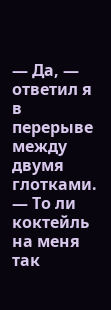— Да, — ответил я в перерыве между двумя глотками. — То ли коктейль на меня так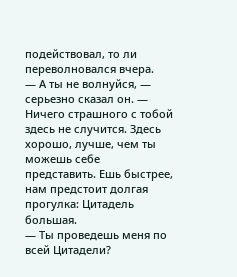подействовал, то ли переволновался вчера.
— А ты не волнуйся, — серьезно сказал он. — Ничего страшного с тобой здесь не случится. Здесь хорошо, лучше, чем ты можешь себе представить. Ешь быстрее, нам предстоит долгая прогулка: Цитадель большая.
— Ты проведешь меня по всей Цитадели?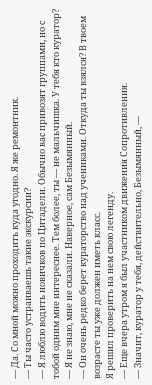— Да. Со мной можно проходить куда угодно. Я же ремонтник.
— Ты часто устраиваешь такие экскурсии?
— Я люблю водить новичков по Цитадели. Обычно вас привозят группами, но с тобой одним мне интереснее. Тем более, ты — не мальчишка. У тебя кто куратор?
— Я не знаю, мне не сказали. Наверное, сам Безымянный.
— Он очень редко берет кураторство над учениками. Откуда ты взялся? В твоем возрасте ты уже должен иметь класс.
Я решил проверить на нем свою легенду.
— Еще вчера утром я был участником движения Сопротивления.
— Значит, куратор у тебя, действительно, Безымянный, —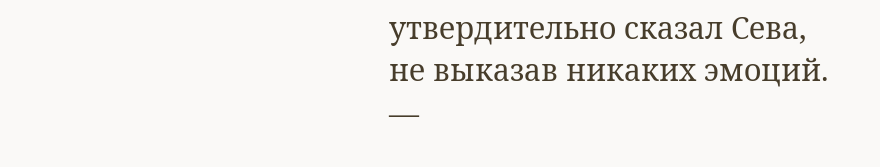утвердительно сказал Сева, не выказав никаких эмоций. —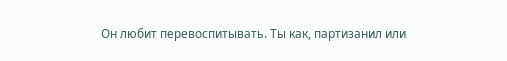Он любит перевоспитывать. Ты как, партизанил или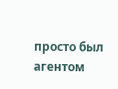просто был агентом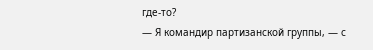где-то?
— Я командир партизанской группы, — с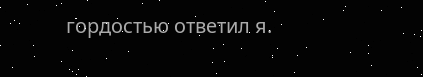гордостью ответил я.